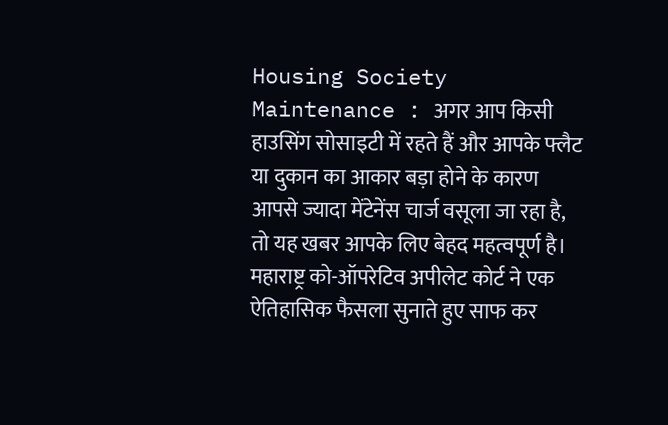Housing Society Maintenance : अगर आप किसी हाउसिंग सोसाइटी में रहते हैं और आपके फ्लैट या दुकान का आकार बड़ा होने के कारण आपसे ज्यादा मेंटेनेंस चार्ज वसूला जा रहा है, तो यह खबर आपके लिए बेहद महत्वपूर्ण है। महाराष्ट्र को-ऑपरेटिव अपीलेट कोर्ट ने एक ऐतिहासिक फैसला सुनाते हुए साफ कर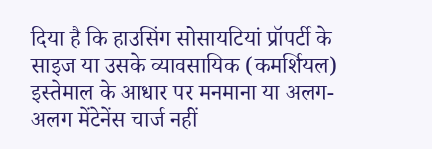दिया है कि हाउसिंग सोसायटियां प्रॉपर्टी के साइज या उसके व्यावसायिक (कमर्शियल) इस्तेमाल के आधार पर मनमाना या अलग-अलग मेंटेनेंस चार्ज नहीं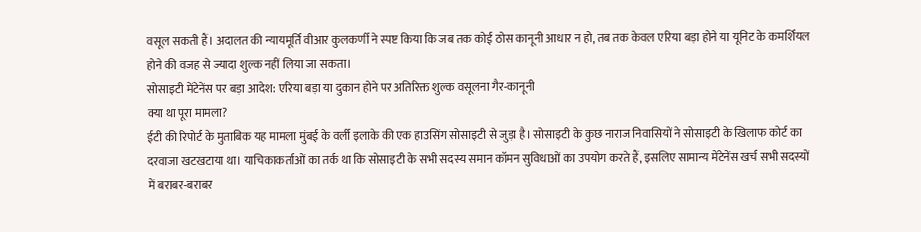वसूल सकती हैं। अदालत की न्यायमूर्ति वीआर कुलकर्णी ने स्पष्ट किया कि जब तक कोई ठोस कानूनी आधार न हो, तब तक केवल एरिया बड़ा होने या यूनिट के कमर्शियल होने की वजह से ज्यादा शुल्क नहीं लिया जा सकता।
सोसाइटी मेंटेनेंस पर बड़ा आदेश: एरिया बड़ा या दुकान होने पर अतिरिक्त शुल्क वसूलना गैर-कानूनी
क्या था पूरा मामला?
ईटी की रिपोर्ट के मुताबिक यह मामला मुंबई के वर्ली इलाके की एक हाउसिंग सोसाइटी से जुड़ा है। सोसाइटी के कुछ नाराज निवासियों ने सोसाइटी के खिलाफ कोर्ट का दरवाजा खटखटाया था। याचिकाकर्ताओं का तर्क था कि सोसाइटी के सभी सदस्य समान कॉमन सुविधाओं का उपयोग करते हैं, इसलिए सामान्य मेंटेनेंस खर्च सभी सदस्यों में बराबर-बराबर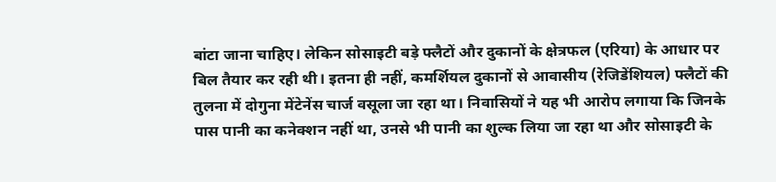बांटा जाना चाहिए। लेकिन सोसाइटी बड़े फ्लैटों और दुकानों के क्षेत्रफल (एरिया) के आधार पर बिल तैयार कर रही थी। इतना ही नहीं, कमर्शियल दुकानों से आवासीय (रेजिडेंशियल) फ्लैटों की तुलना में दोगुना मेंटेनेंस चार्ज वसूला जा रहा था। निवासियों ने यह भी आरोप लगाया कि जिनके पास पानी का कनेक्शन नहीं था, उनसे भी पानी का शुल्क लिया जा रहा था और सोसाइटी के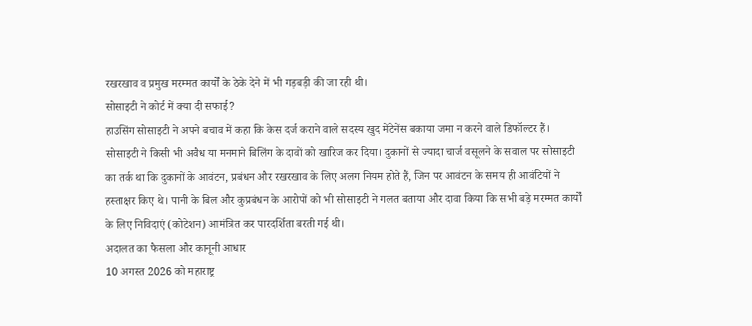रखरखाव व प्रमुख मरम्मत कार्यों के ठेके देने में भी गड़बड़ी की जा रही थी।
सोसाइटी ने कोर्ट में क्या दी सफाई?
हाउसिंग सोसाइटी ने अपने बचाव में कहा कि केस दर्ज कराने वाले सदस्य खुद मेंटेनेंस बकाया जमा न करने वाले डिफॉल्टर हैं। सोसाइटी ने किसी भी अवैध या मनमाने बिलिंग के दावों को खारिज कर दिया। दुकानों से ज्यादा चार्ज वसूलने के सवाल पर सोसाइटी का तर्क था कि दुकानों के आवंटन, प्रबंधन और रखरखाव के लिए अलग नियम होते हैं, जिन पर आवंटन के समय ही आवंटियों ने हस्ताक्षर किए थे। पानी के बिल और कुप्रबंधन के आरोपों को भी सोसाइटी ने गलत बताया और दावा किया कि सभी बड़े मरम्मत कार्यों के लिए निविदाएं (कोटेशन) आमंत्रित कर पारदर्शिता बरती गई थी।
अदालत का फैसला और कानूनी आधार
10 अगस्त 2026 को महाराष्ट्र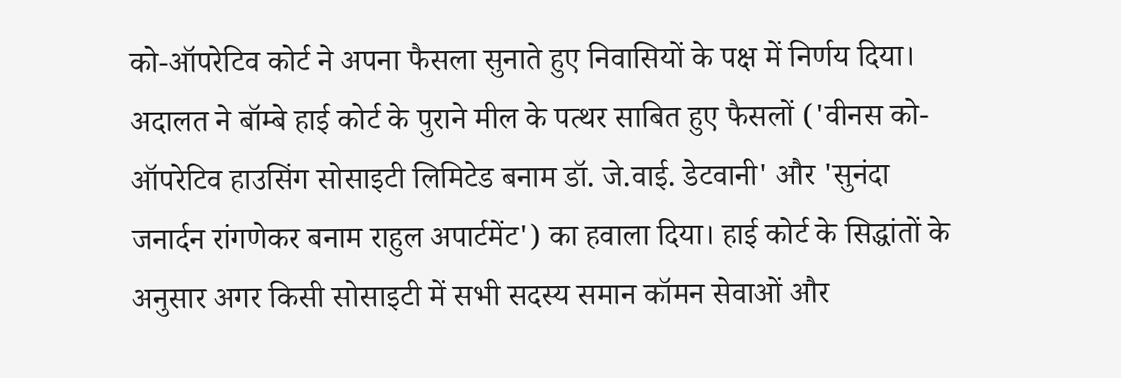को-ऑपरेटिव कोर्ट ने अपना फैसला सुनाते हुए निवासियों के पक्ष में निर्णय दिया। अदालत ने बॉम्बे हाई कोर्ट के पुराने मील के पत्थर साबित हुए फैसलों ('वीनस को-ऑपरेटिव हाउसिंग सोसाइटी लिमिटेड बनाम डॉ. जे.वाई. डेटवानी' और 'सुनंदा जनार्दन रांगणेकर बनाम राहुल अपार्टमेंट') का हवाला दिया। हाई कोर्ट के सिद्धांतों के अनुसार अगर किसी सोसाइटी में सभी सदस्य समान कॉमन सेवाओं और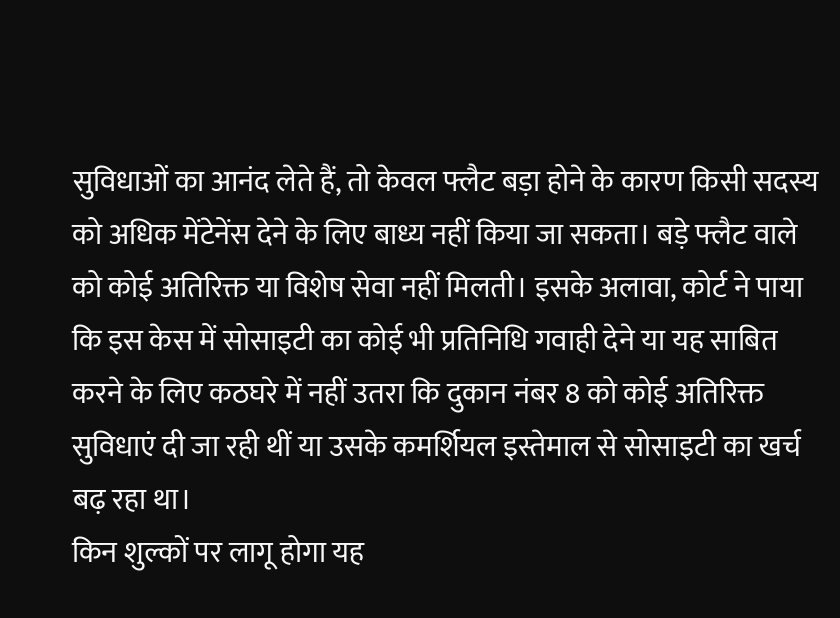सुविधाओं का आनंद लेते हैं, तो केवल फ्लैट बड़ा होने के कारण किसी सदस्य को अधिक मेंटेनेंस देने के लिए बाध्य नहीं किया जा सकता। बड़े फ्लैट वाले को कोई अतिरिक्त या विशेष सेवा नहीं मिलती। इसके अलावा, कोर्ट ने पाया कि इस केस में सोसाइटी का कोई भी प्रतिनिधि गवाही देने या यह साबित करने के लिए कठघरे में नहीं उतरा कि दुकान नंबर 8 को कोई अतिरिक्त सुविधाएं दी जा रही थीं या उसके कमर्शियल इस्तेमाल से सोसाइटी का खर्च बढ़ रहा था।
किन शुल्कों पर लागू होगा यह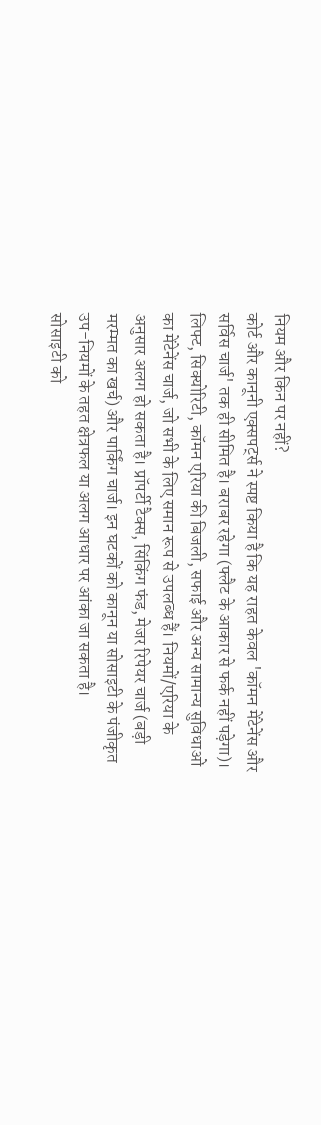नियम और किन पर नहीं?
कोर्ट और कानूनी एक्सपर्ट्स ने स्पष्ट किया है कि यह राहत केवल 'कॉमन मेंटेनेंस और सर्विस चार्ज' तक ही सीमित है। बराबर रहेगा (फ्लैट के आकार से फर्क नहीं पड़ेगा)। लिफ्ट, सिक्योरिटी, कॉमन एरिया की बिजली, सफाई और अन्य सामान्य सुविधाओं का मेंटेनेंस चार्ज, जो सभी के लिए समान रूप से उपलब्ध हैं। नियमों/एरिया के अनुसार अलग हो सकता है। प्रॉपर्टी टैक्स, सिंकिंग फंड, मेजर रिपेयर चार्ज (बड़ी मरम्मत का खर्च) और पार्किंग चार्ज। इन घटकों को कानून या सोसाइटी के पंजीकृत उप-नियमों के तहत क्षेत्रफल या अलग आधार पर आंका जा सकता है।
सोसाइटी को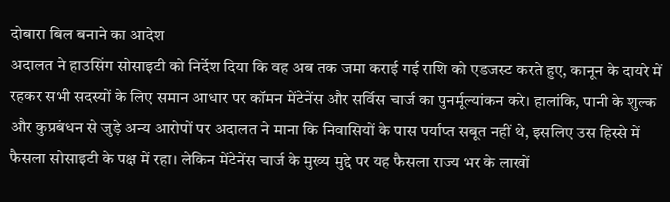दोबारा बिल बनाने का आदेश
अदालत ने हाउसिंग सोसाइटी को निर्देश दिया कि वह अब तक जमा कराई गई राशि को एडजस्ट करते हुए, कानून के दायरे में रहकर सभी सदस्यों के लिए समान आधार पर कॉमन मेंटेनेंस और सर्विस चार्ज का पुनर्मूल्यांकन करे। हालांकि, पानी के शुल्क और कुप्रबंधन से जुड़े अन्य आरोपों पर अदालत ने माना कि निवासियों के पास पर्याप्त सबूत नहीं थे, इसलिए उस हिस्से में फैसला सोसाइटी के पक्ष में रहा। लेकिन मेंटेनेंस चार्ज के मुख्य मुद्दे पर यह फैसला राज्य भर के लाखों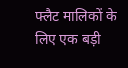फ्लैट मालिकों के लिए एक बड़ी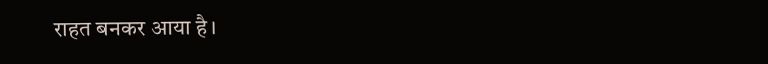राहत बनकर आया है।